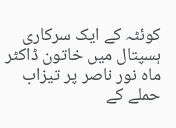کوئٹہ کے ایک سرکاری ہسپتال میں خاتون ڈاکٹر ماہ نور ناصر پر تیزاب حملے کے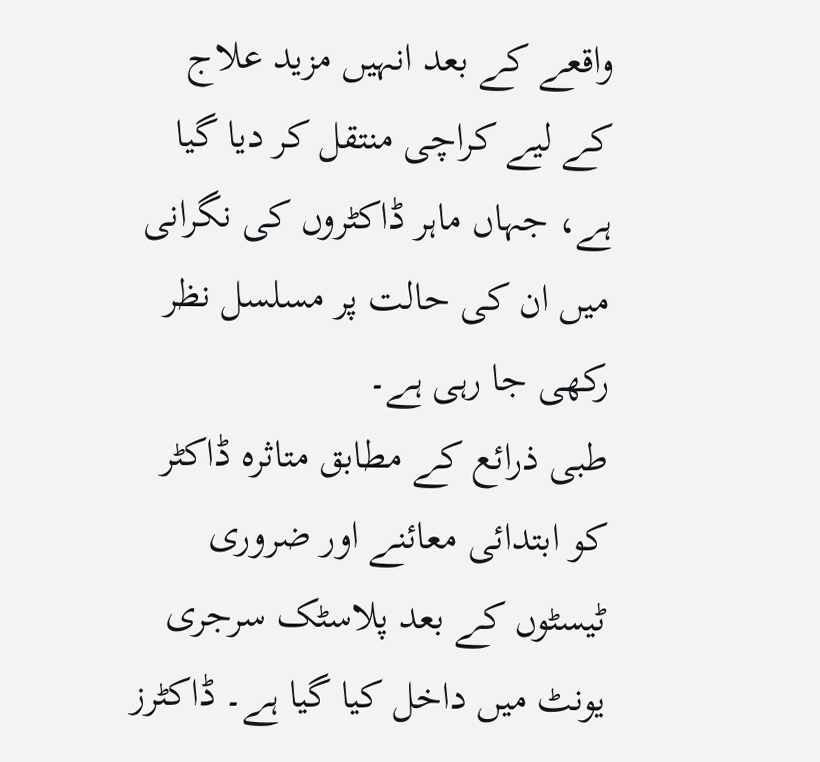واقعے کے بعد انہیں مزید علاج کے لیے کراچی منتقل کر دیا گیا ہے، جہاں ماہر ڈاکٹروں کی نگرانی میں ان کی حالت پر مسلسل نظر رکھی جا رہی ہے۔
طبی ذرائع کے مطابق متاثرہ ڈاکٹر کو ابتدائی معائنے اور ضروری ٹیسٹوں کے بعد پلاسٹک سرجری یونٹ میں داخل کیا گیا ہے۔ ڈاکٹرز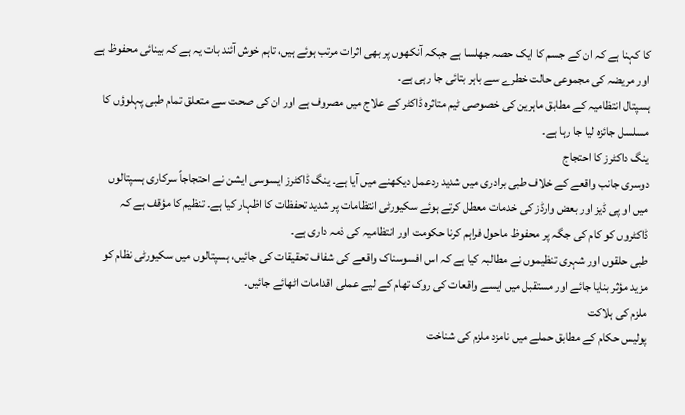کا کہنا ہے کہ ان کے جسم کا ایک حصہ جھلسا ہے جبکہ آنکھوں پر بھی اثرات مرتب ہوئے ہیں، تاہم خوش آئند بات یہ ہے کہ بینائی محفوظ ہے اور مریضہ کی مجموعی حالت خطرے سے باہر بتائی جا رہی ہے۔
ہسپتال انتظامیہ کے مطابق ماہرین کی خصوصی ٹیم متاثرہ ڈاکٹر کے علاج میں مصروف ہے اور ان کی صحت سے متعلق تمام طبی پہلوؤں کا مسلسل جائزہ لیا جا رہا ہے۔
ینگ داکٹرز کا احتجاج
دوسری جانب واقعے کے خلاف طبی برادری میں شدید ردعمل دیکھنے میں آیا ہے۔ ینگ ڈاکٹرز ایسوسی ایشن نے احتجاجاً سرکاری ہسپتالوں میں او پی ڈیز اور بعض وارڈز کی خدمات معطل کرتے ہوئے سکیورٹی انتظامات پر شدید تحفظات کا اظہار کیا ہے۔ تنظیم کا مؤقف ہے کہ ڈاکٹروں کو کام کی جگہ پر محفوظ ماحول فراہم کرنا حکومت اور انتظامیہ کی ذمہ داری ہے۔
طبی حلقوں اور شہری تنظیموں نے مطالبہ کیا ہے کہ اس افسوسناک واقعے کی شفاف تحقیقات کی جائیں، ہسپتالوں میں سکیورٹی نظام کو مزید مؤثر بنایا جائے اور مستقبل میں ایسے واقعات کی روک تھام کے لیے عملی اقدامات اٹھائے جائیں۔
ملزم کی ہلاکت
پولیس حکام کے مطابق حملے میں نامزد ملزم کی شناخت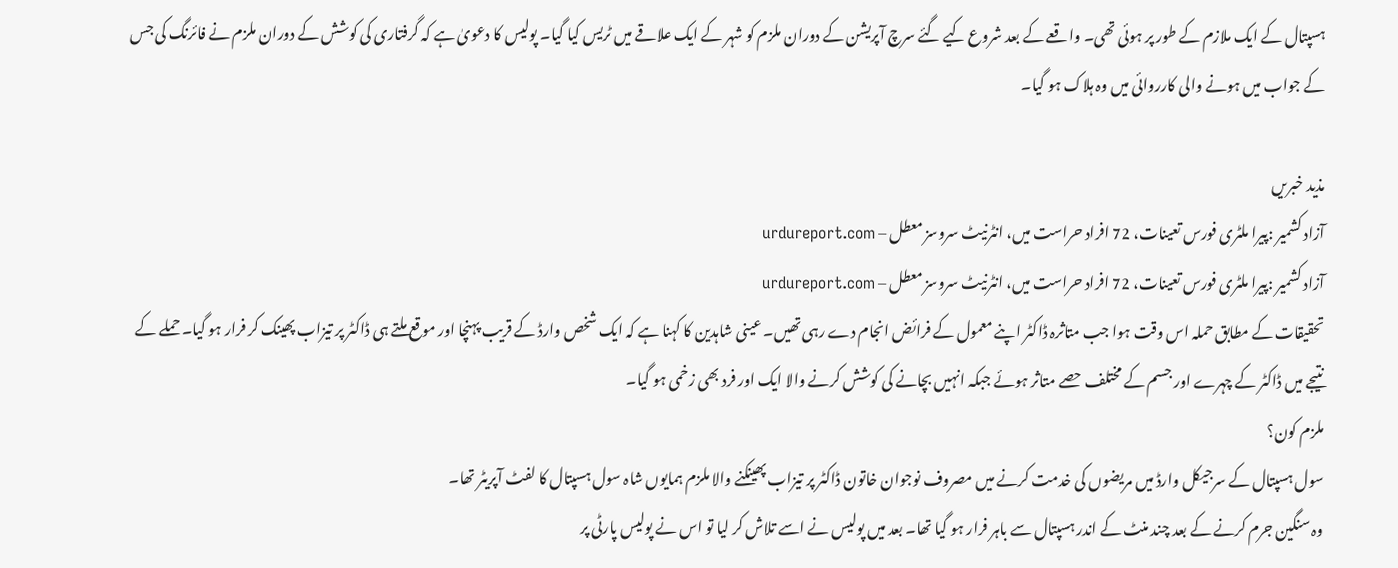ہسپتال کے ایک ملازم کے طور پر ہوئی تھی۔ واقعے کے بعد شروع کیے گئے سرچ آپریشن کے دوران ملزم کو شہر کے ایک علاقے میں ٹریس کیا گیا۔ پولیس کا دعویٰ ہے کہ گرفتاری کی کوشش کے دوران ملزم نے فائرنگ کی جس کے جواب میں ہونے والی کارروائی میں وہ ہلاک ہو گیا۔

مذید خبریں
آزاد کشمیر :پیرا ملٹری فورس تعینات، 72 افراد حراست میں، انٹرنیٹ سروسز معطل – urdureport.com
آزاد کشمیر :پیرا ملٹری فورس تعینات، 72 افراد حراست میں، انٹرنیٹ سروسز معطل – urdureport.com
تحقیقات کے مطابق حملہ اس وقت ہوا جب متاثرہ ڈاکٹر اپنے معمول کے فرائض انجام دے رہی تھیں۔ عینی شاہدین کا کہنا ہے کہ ایک شخص وارڈ کے قریب پہنچا اور موقع ملتے ہی ڈاکٹر پر تیزاب پھینک کر فرار ہو گیا۔ حملے کے نتیجے میں ڈاکٹر کے چہرے اور جسم کے مختلف حصے متاثر ہوئے جبکہ انہیں بچانے کی کوشش کرنے والا ایک اور فرد بھی زخمی ہو گیا۔
ملزم کون؟
سول ہسپتال کے سرجیکل وارڈ میں مریضوں کی خدمت کرنے میں مصروف نوجوان خاتون ڈاکٹر پر تیزاب پھینکنے والا ملزم ہمایوں شاہ سول ہسپتال کا لفٹ آپریٹر تھا۔
وہ سنگین جرم کرنے کے بعد چند منٹ کے اندر ہسپتال سے باہر فرار ہو گیا تھا۔ بعد میں پولیس نے اسے تلاش کر لیا تو اس نے پولیس پارٹی پر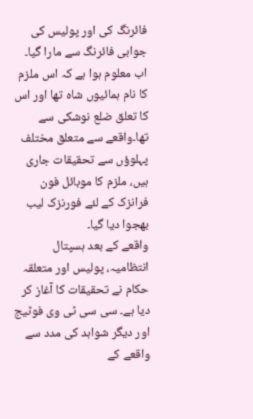فائرنگ کی اور پولیس کی جوابی فائرنگ سے مارا گیا۔ اب معلوم ہوا ہے کہ اس ملزم کا نام ہمائیوں شاہ تھا اور اس کا تعلق ضلع نوشکی سے تھا۔واقعے سے متعلق مختلف پہلوؤں سے تحقیقات جاری ہیں، ملزم کا موبائل فون فرانزک کے لئے فورنزک لیب بھجوا دیا گیا۔
واقعے کے بعد ہسپتال انتظامیہ، پولیس اور متعلقہ حکام نے تحقیقات کا آغاز کر دیا ہے۔ سی سی ٹی وی فوٹیج اور دیگر شواہد کی مدد سے واقعے کے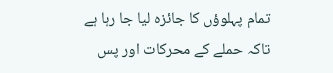تمام پہلوؤں کا جائزہ لیا جا رہا ہے تاکہ حملے کے محرکات اور پس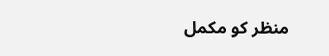منظر کو مکمل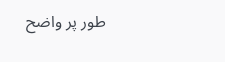طور پر واضح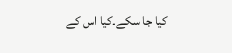کیا جا سکے۔کیا اس کے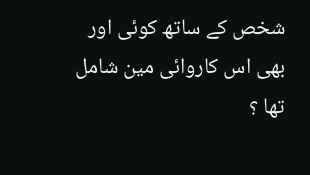شخص کے ساتھ کوئی اور بھی اس کاروائی مین شامل تھا ؟